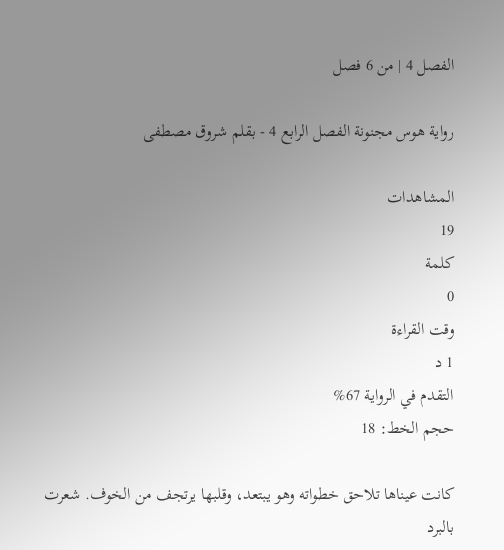الفصل 4 | من 6 فصل

رواية هوس مجنونة الفصل الرابع 4 - بقلم شروق مصطفى

المشاهدات
19
كلمة
0
وقت القراءة
1 د
التقدم في الرواية 67%
حجم الخط: 18

كانت عيناها تلاحق خطواته وهو يبتعد، وقلبها يرتجف من الخوف. شعرت بالبرد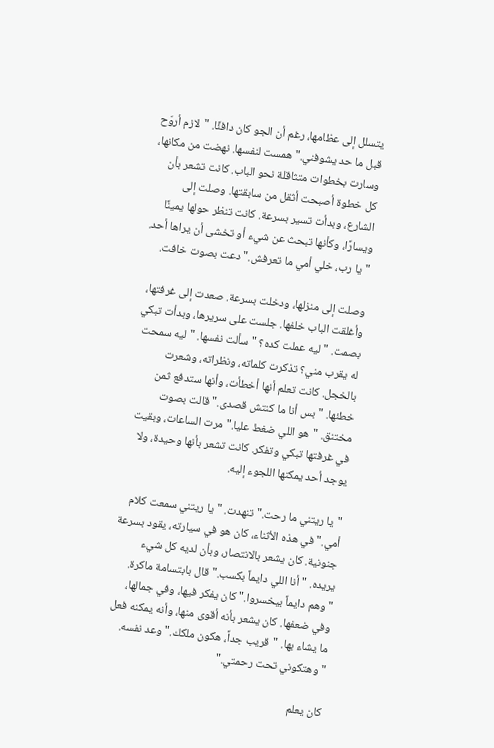يتسلل إلى عظامها، رغم أن الجو كان دافئًا. "لازم أروّح قبل ما حد يشوفني." همست لنفسها. نهضت من مكانها، وسارت بخطوات متثاقلة نحو الباب. كانت تشعر بأن كل خطوة أصبحت أثقل من سابقتها. وصلت إلى الشارع، وبدأت تسير بسرعة. كانت تنظر حولها يمينًا ويسارًا، وكأنها تبحث عن شيء أو تخشى أن يراها أحد. "يا رب، خلي أمي ما تعرفش." دعت بصوت خافت.

وصلت إلى منزلها، ودخلت بسرعة. صعدت إلى غرفتها، وأغلقت الباب خلفها. جلست على سريرها، وبدأت تبكي بصمت. "ليه عملت كده؟ " سألت نفسها. "ليه سمحت له يقرب مني؟ تذكرت كلماته، ونظراته، وشعرت بالخجل. كانت تعلم أنها أخطأت، وأنها ستدفع ثمن خطئها. "بس أنا ما كنتش قصدى." قالت بصوت مختنق. "هو اللي ضغط عليا." مرت الساعات، وبقيت في غرفتها تبكي وتفكر. كانت تشعر بأنها وحيدة، ولا يوجد أحد يمكنها اللجوء إليه.

"يا ريتني ما رحت." تنهدت. "يا ريتني سمعت كلام أمي." في هذه الأثناء، كان هو في سيارته، يقود بسرعة جنونية. كان يشعر بالانتصار، وبأن لديه كل شيء يريده. "أنا اللي دايماً بكسب." قال بابتسامة ماكرة. "وهم دايماً بيخسروا." كان يفكر فيها، وفي جمالها، وفي ضعفها. كان يشعر بأنه أقوى منها، وأنه يمكنه فعل ما يشاء بها. "قريب جداً، هكون ملكك." وعد نفسه. "وهتكوني تحت رحمتي."

كان يعلم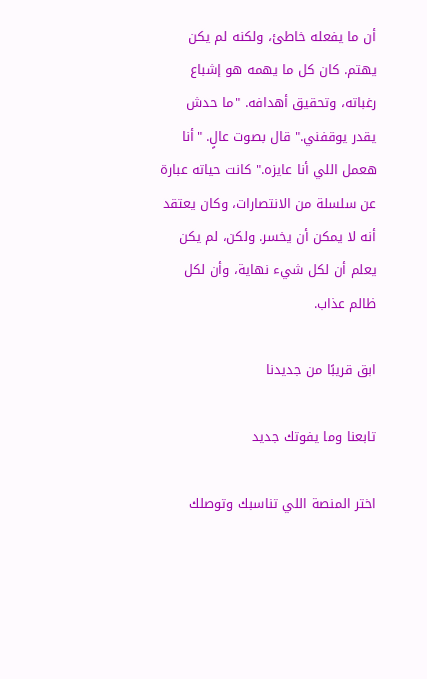أن ما يفعله خاطئ، ولكنه لم يكن يهتم. كان كل ما يهمه هو إشباع رغباته، وتحقيق أهدافه. "ما حدش يقدر يوقفني." قال بصوت عالٍ. "أنا هعمل اللي أنا عايزه." كانت حياته عبارة عن سلسلة من الانتصارات، وكان يعتقد أنه لا يمكن أن يخسر. ولكن، لم يكن يعلم أن لكل شيء نهاية، وأن لكل ظالم عذاب.

ابق قريبًا من جديدنا

تابعنا وما يفوتك جديد

اختر المنصة اللي تناسبك وتوصلك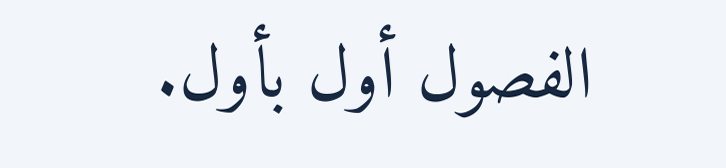الفصول أول بأول.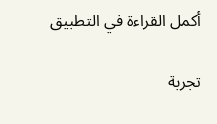أكمل القراءة في التطبيق

تجربة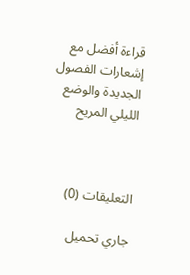قراءة أفضل مع إشعارات الفصول الجديدة والوضع الليلي المريح



التعليقات (0)

جاري تحميل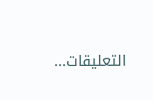التعليقات...